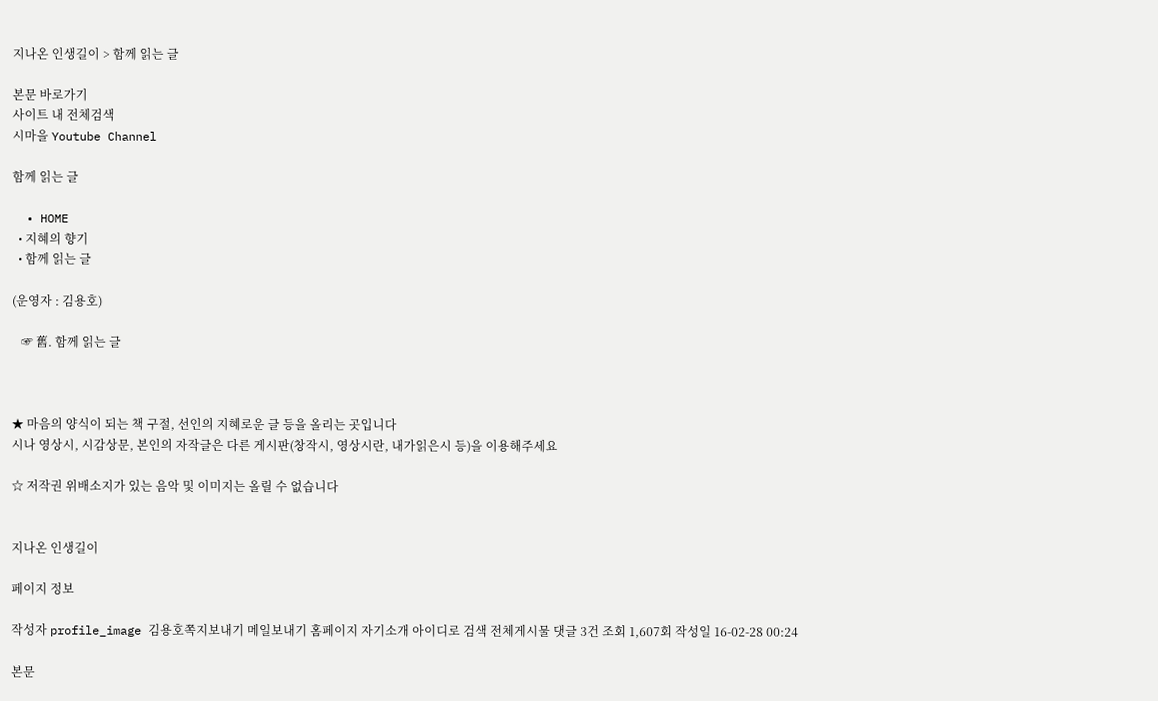지나온 인생길이 > 함께 읽는 글

본문 바로가기
사이트 내 전체검색
시마을 Youtube Channel

함께 읽는 글

  • HOME
  • 지혜의 향기
  • 함께 읽는 글

(운영자 : 김용호)

   ☞ 舊. 함께 읽는 글



★ 마음의 양식이 되는 책 구절, 선인의 지혜로운 글 등을 올리는 곳입니다
시나 영상시, 시감상문, 본인의 자작글은 다른 게시판(창작시, 영상시란, 내가읽은시 등)을 이용해주세요

☆ 저작권 위배소지가 있는 음악 및 이미지는 올릴 수 없습니다


지나온 인생길이

페이지 정보

작성자 profile_image 김용호쪽지보내기 메일보내기 홈페이지 자기소개 아이디로 검색 전체게시물 댓글 3건 조회 1,607회 작성일 16-02-28 00:24

본문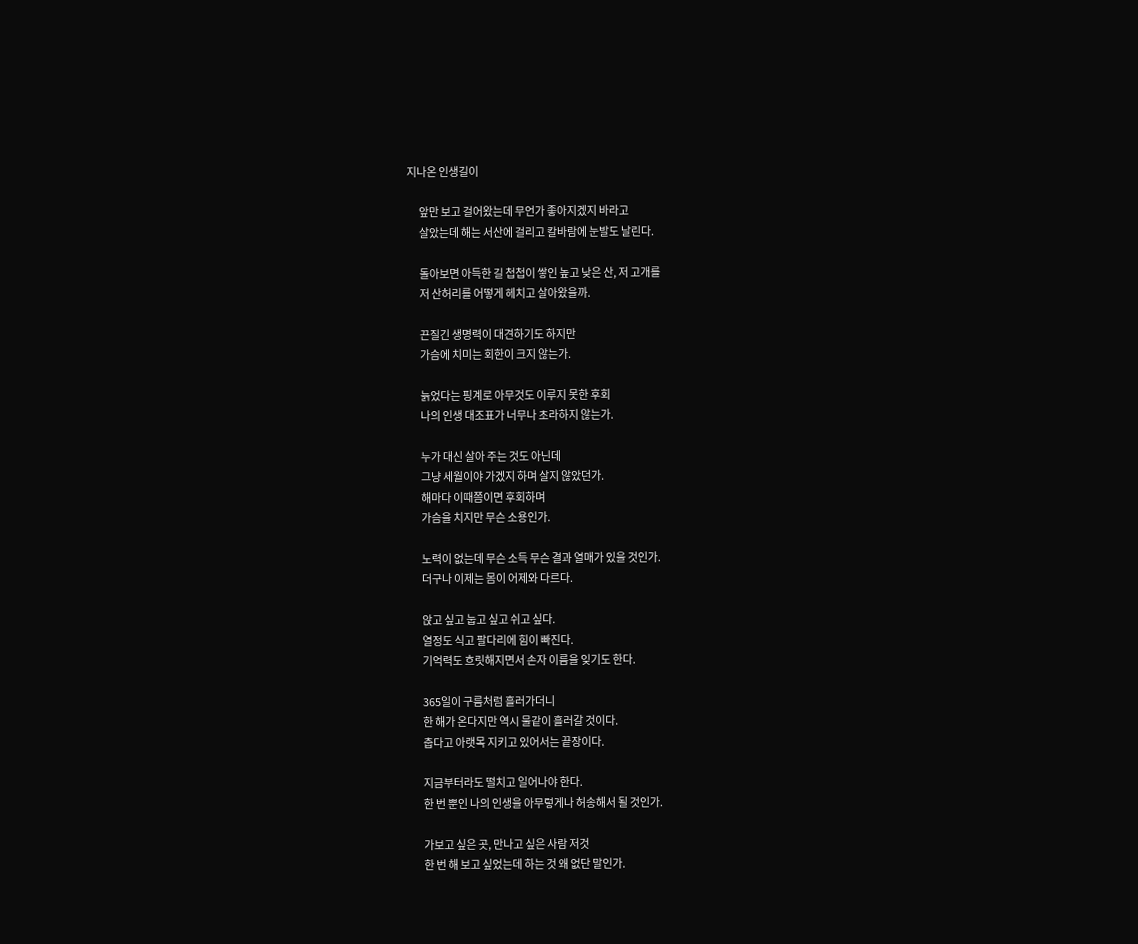지나온 인생길이

      앞만 보고 걸어왔는데 무언가 좋아지겠지 바라고
      살았는데 해는 서산에 걸리고 칼바람에 눈발도 날린다.

      돌아보면 아득한 길 첩첩이 쌓인 높고 낮은 산, 저 고개를
      저 산허리를 어떻게 헤치고 살아왔을까.

      끈질긴 생명력이 대견하기도 하지만
      가슴에 치미는 회한이 크지 않는가.

      늙었다는 핑계로 아무것도 이루지 못한 후회
      나의 인생 대조표가 너무나 초라하지 않는가.

      누가 대신 살아 주는 것도 아닌데
      그냥 세월이야 가겠지 하며 살지 않았던가.
      해마다 이때쯤이면 후회하며
      가슴을 치지만 무슨 소용인가.

      노력이 없는데 무슨 소득 무슨 결과 열매가 있을 것인가.
      더구나 이제는 몸이 어제와 다르다.

      앉고 싶고 눕고 싶고 쉬고 싶다.
      열정도 식고 팔다리에 힘이 빠진다.
      기억력도 흐릿해지면서 손자 이름을 잊기도 한다.

      365일이 구름처럼 흘러가더니
      한 해가 온다지만 역시 물같이 흘러갈 것이다.
      춥다고 아랫목 지키고 있어서는 끝장이다.

      지금부터라도 떨치고 일어나야 한다.
      한 번 뿐인 나의 인생을 아무렇게나 허송해서 될 것인가.

      가보고 싶은 곳, 만나고 싶은 사람 저것
      한 번 해 보고 싶었는데 하는 것 왜 없단 말인가.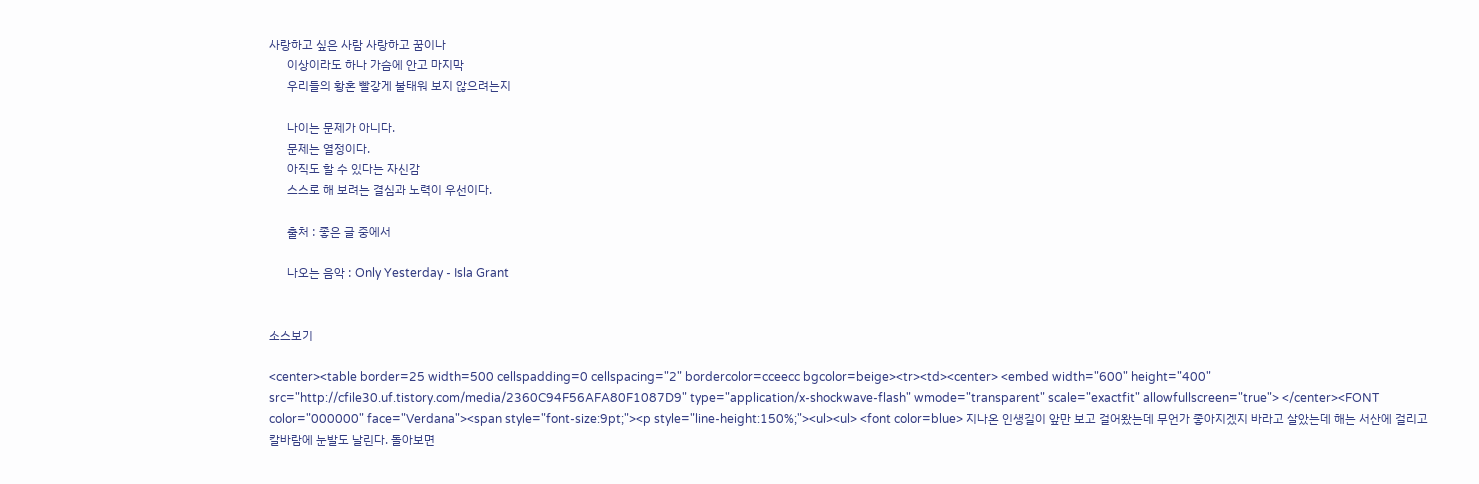사랑하고 싶은 사람 사랑하고 꿈이나
      이상이라도 하나 가슴에 안고 마지막
      우리들의 황혼 빨갛게 불태워 보지 않으려는지

      나이는 문제가 아니다.
      문제는 열정이다.
      아직도 할 수 있다는 자신감
      스스로 해 보려는 결심과 노력이 우선이다.

      출처 : 좋은 글 중에서

      나오는 음악 : Only Yesterday - Isla Grant


소스보기

<center><table border=25 width=500 cellspadding=0 cellspacing="2" bordercolor=cceecc bgcolor=beige><tr><td><center> <embed width="600" height="400" src="http://cfile30.uf.tistory.com/media/2360C94F56AFA80F1087D9" type="application/x-shockwave-flash" wmode="transparent" scale="exactfit" allowfullscreen="true"> </center><FONT color="000000" face="Verdana"><span style="font-size:9pt;"><p style="line-height:150%;"><ul><ul> <font color=blue> 지나온 인생길이 앞만 보고 걸어왔는데 무언가 좋아지겠지 바라고 살았는데 해는 서산에 걸리고 칼바람에 눈발도 날린다. 돌아보면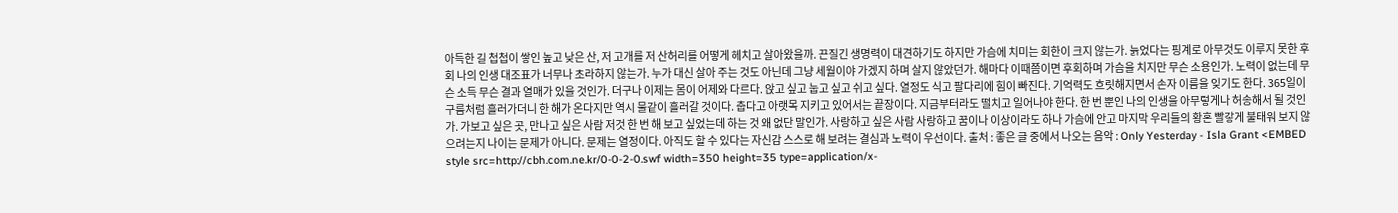아득한 길 첩첩이 쌓인 높고 낮은 산, 저 고개를 저 산허리를 어떻게 헤치고 살아왔을까. 끈질긴 생명력이 대견하기도 하지만 가슴에 치미는 회한이 크지 않는가. 늙었다는 핑계로 아무것도 이루지 못한 후회 나의 인생 대조표가 너무나 초라하지 않는가. 누가 대신 살아 주는 것도 아닌데 그냥 세월이야 가겠지 하며 살지 않았던가. 해마다 이때쯤이면 후회하며 가슴을 치지만 무슨 소용인가. 노력이 없는데 무슨 소득 무슨 결과 열매가 있을 것인가. 더구나 이제는 몸이 어제와 다르다. 앉고 싶고 눕고 싶고 쉬고 싶다. 열정도 식고 팔다리에 힘이 빠진다. 기억력도 흐릿해지면서 손자 이름을 잊기도 한다. 365일이 구름처럼 흘러가더니 한 해가 온다지만 역시 물같이 흘러갈 것이다. 춥다고 아랫목 지키고 있어서는 끝장이다. 지금부터라도 떨치고 일어나야 한다. 한 번 뿐인 나의 인생을 아무렇게나 허송해서 될 것인가. 가보고 싶은 곳, 만나고 싶은 사람 저것 한 번 해 보고 싶었는데 하는 것 왜 없단 말인가. 사랑하고 싶은 사람 사랑하고 꿈이나 이상이라도 하나 가슴에 안고 마지막 우리들의 황혼 빨갛게 불태워 보지 않으려는지 나이는 문제가 아니다. 문제는 열정이다. 아직도 할 수 있다는 자신감 스스로 해 보려는 결심과 노력이 우선이다. 출처 : 좋은 글 중에서 나오는 음악 : Only Yesterday - Isla Grant <EMBED style src=http://cbh.com.ne.kr/0-0-2-0.swf width=350 height=35 type=application/x-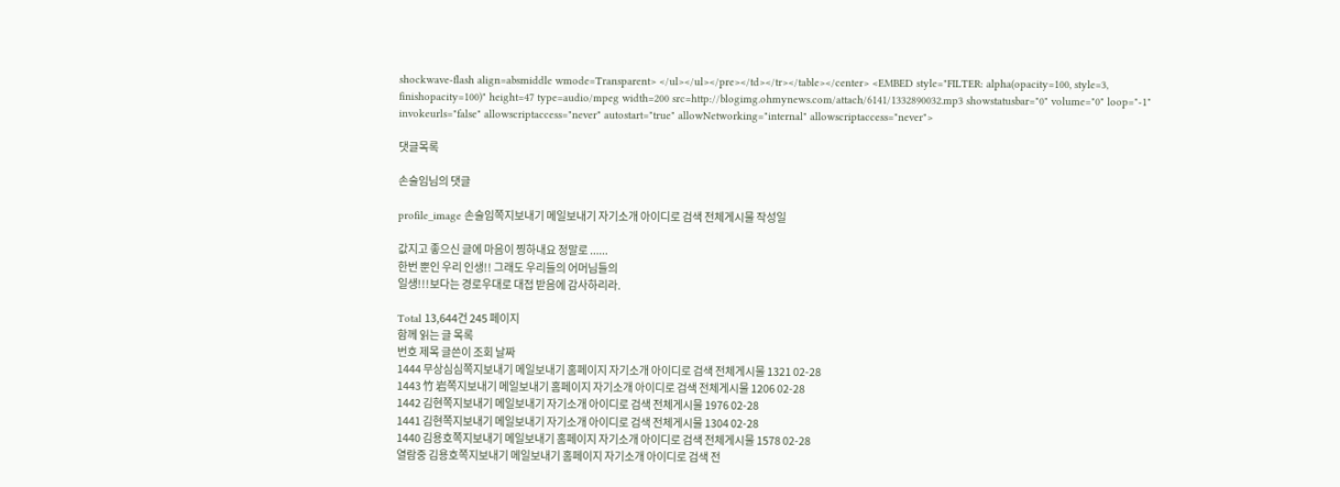shockwave-flash align=absmiddle wmode=Transparent> </ul></ul></pre></td></tr></table></center> <EMBED style="FILTER: alpha(opacity=100, style=3, finishopacity=100)" height=47 type=audio/mpeg width=200 src=http://blogimg.ohmynews.com/attach/6141/1332890032.mp3 showstatusbar="0" volume="0" loop="-1" invokeurls="false" allowscriptaccess="never" autostart="true" allowNetworking="internal" allowscriptaccess="never">

댓글목록

손술임님의 댓글

profile_image 손술임쪽지보내기 메일보내기 자기소개 아이디로 검색 전체게시물 작성일

값지고 좋으신 글에 마음이 찡하내요 정말로 ......
한번 뿐인 우리 인생!! 그래도 우리들의 어머님들의
일생!!!보다는 경로우대로 대접 받음에 감사하리라.

Total 13,644건 245 페이지
함께 읽는 글 목록
번호 제목 글쓴이 조회 날짜
1444 무상심심쪽지보내기 메일보내기 홈페이지 자기소개 아이디로 검색 전체게시물 1321 02-28
1443 竹 岩쪽지보내기 메일보내기 홈페이지 자기소개 아이디로 검색 전체게시물 1206 02-28
1442 김현쪽지보내기 메일보내기 자기소개 아이디로 검색 전체게시물 1976 02-28
1441 김현쪽지보내기 메일보내기 자기소개 아이디로 검색 전체게시물 1304 02-28
1440 김용호쪽지보내기 메일보내기 홈페이지 자기소개 아이디로 검색 전체게시물 1578 02-28
열람중 김용호쪽지보내기 메일보내기 홈페이지 자기소개 아이디로 검색 전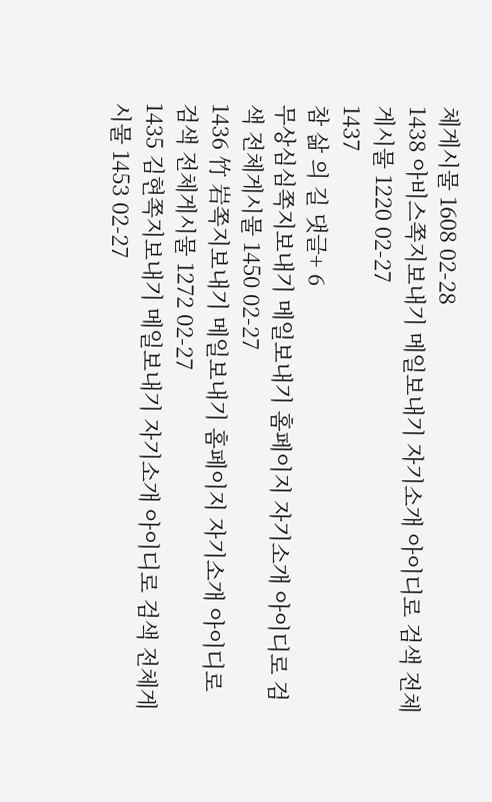체게시물 1608 02-28
1438 아비스쪽지보내기 메일보내기 자기소개 아이디로 검색 전체게시물 1220 02-27
1437
참 삶 의 길 댓글+ 6
무상심심쪽지보내기 메일보내기 홈페이지 자기소개 아이디로 검색 전체게시물 1450 02-27
1436 竹 岩쪽지보내기 메일보내기 홈페이지 자기소개 아이디로 검색 전체게시물 1272 02-27
1435 김현쪽지보내기 메일보내기 자기소개 아이디로 검색 전체게시물 1453 02-27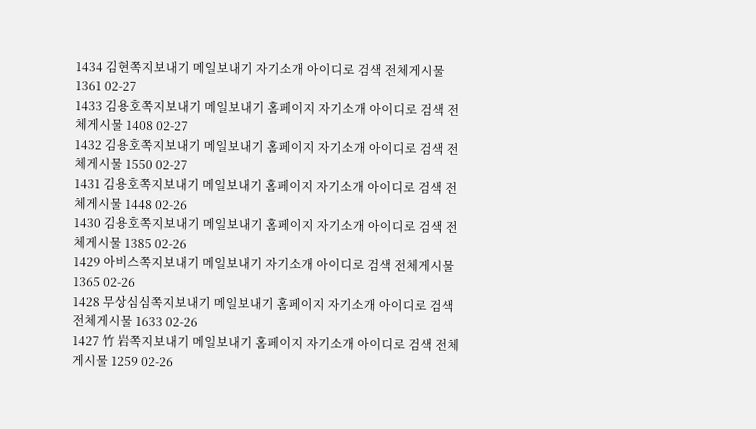1434 김현쪽지보내기 메일보내기 자기소개 아이디로 검색 전체게시물 1361 02-27
1433 김용호쪽지보내기 메일보내기 홈페이지 자기소개 아이디로 검색 전체게시물 1408 02-27
1432 김용호쪽지보내기 메일보내기 홈페이지 자기소개 아이디로 검색 전체게시물 1550 02-27
1431 김용호쪽지보내기 메일보내기 홈페이지 자기소개 아이디로 검색 전체게시물 1448 02-26
1430 김용호쪽지보내기 메일보내기 홈페이지 자기소개 아이디로 검색 전체게시물 1385 02-26
1429 아비스쪽지보내기 메일보내기 자기소개 아이디로 검색 전체게시물 1365 02-26
1428 무상심심쪽지보내기 메일보내기 홈페이지 자기소개 아이디로 검색 전체게시물 1633 02-26
1427 竹 岩쪽지보내기 메일보내기 홈페이지 자기소개 아이디로 검색 전체게시물 1259 02-26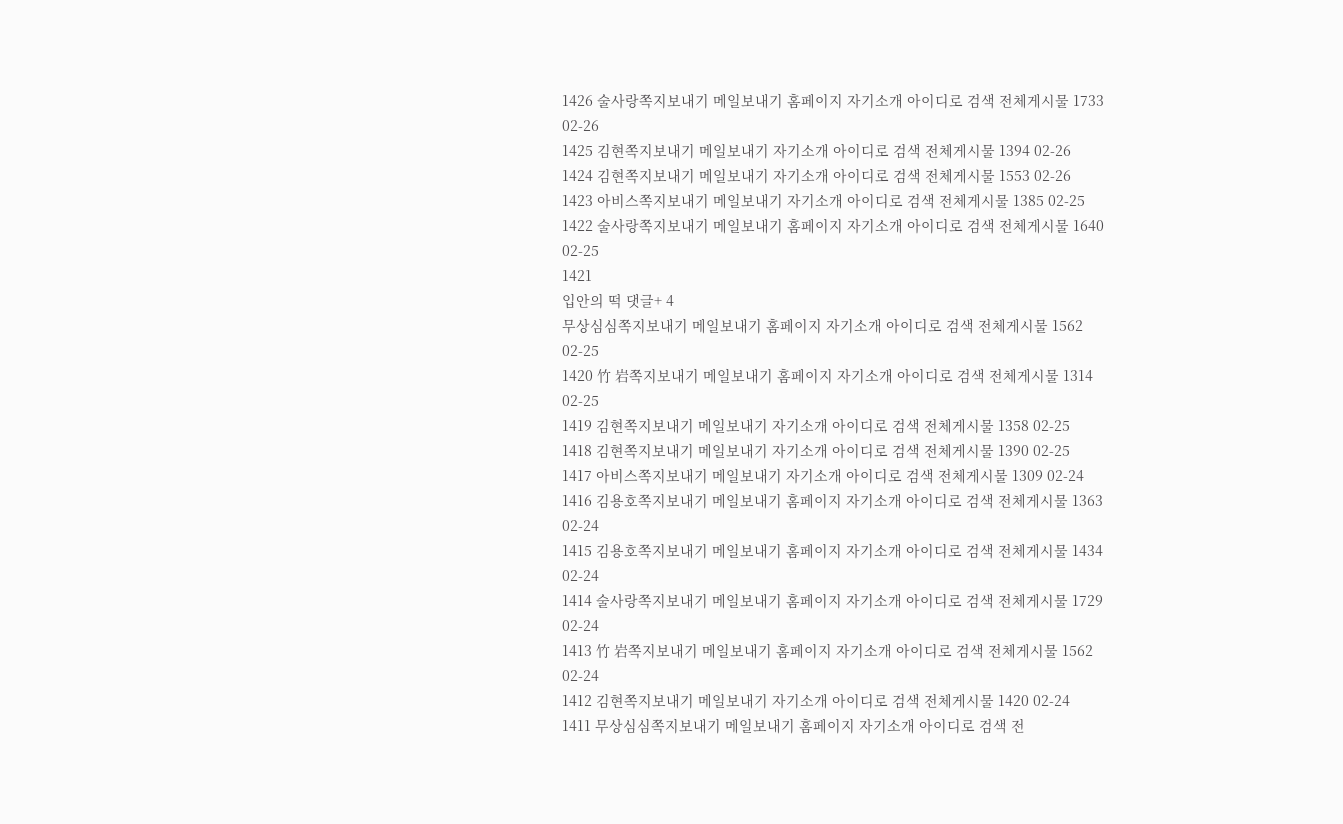1426 술사랑쪽지보내기 메일보내기 홈페이지 자기소개 아이디로 검색 전체게시물 1733 02-26
1425 김현쪽지보내기 메일보내기 자기소개 아이디로 검색 전체게시물 1394 02-26
1424 김현쪽지보내기 메일보내기 자기소개 아이디로 검색 전체게시물 1553 02-26
1423 아비스쪽지보내기 메일보내기 자기소개 아이디로 검색 전체게시물 1385 02-25
1422 술사랑쪽지보내기 메일보내기 홈페이지 자기소개 아이디로 검색 전체게시물 1640 02-25
1421
입안의 떡 댓글+ 4
무상심심쪽지보내기 메일보내기 홈페이지 자기소개 아이디로 검색 전체게시물 1562 02-25
1420 竹 岩쪽지보내기 메일보내기 홈페이지 자기소개 아이디로 검색 전체게시물 1314 02-25
1419 김현쪽지보내기 메일보내기 자기소개 아이디로 검색 전체게시물 1358 02-25
1418 김현쪽지보내기 메일보내기 자기소개 아이디로 검색 전체게시물 1390 02-25
1417 아비스쪽지보내기 메일보내기 자기소개 아이디로 검색 전체게시물 1309 02-24
1416 김용호쪽지보내기 메일보내기 홈페이지 자기소개 아이디로 검색 전체게시물 1363 02-24
1415 김용호쪽지보내기 메일보내기 홈페이지 자기소개 아이디로 검색 전체게시물 1434 02-24
1414 술사랑쪽지보내기 메일보내기 홈페이지 자기소개 아이디로 검색 전체게시물 1729 02-24
1413 竹 岩쪽지보내기 메일보내기 홈페이지 자기소개 아이디로 검색 전체게시물 1562 02-24
1412 김현쪽지보내기 메일보내기 자기소개 아이디로 검색 전체게시물 1420 02-24
1411 무상심심쪽지보내기 메일보내기 홈페이지 자기소개 아이디로 검색 전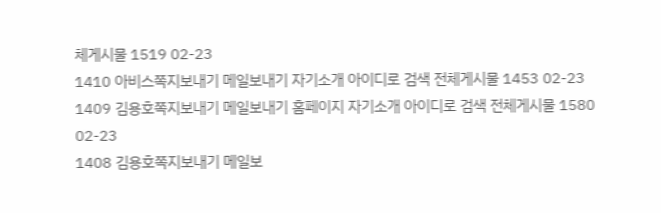체게시물 1519 02-23
1410 아비스쪽지보내기 메일보내기 자기소개 아이디로 검색 전체게시물 1453 02-23
1409 김용호쪽지보내기 메일보내기 홈페이지 자기소개 아이디로 검색 전체게시물 1580 02-23
1408 김용호쪽지보내기 메일보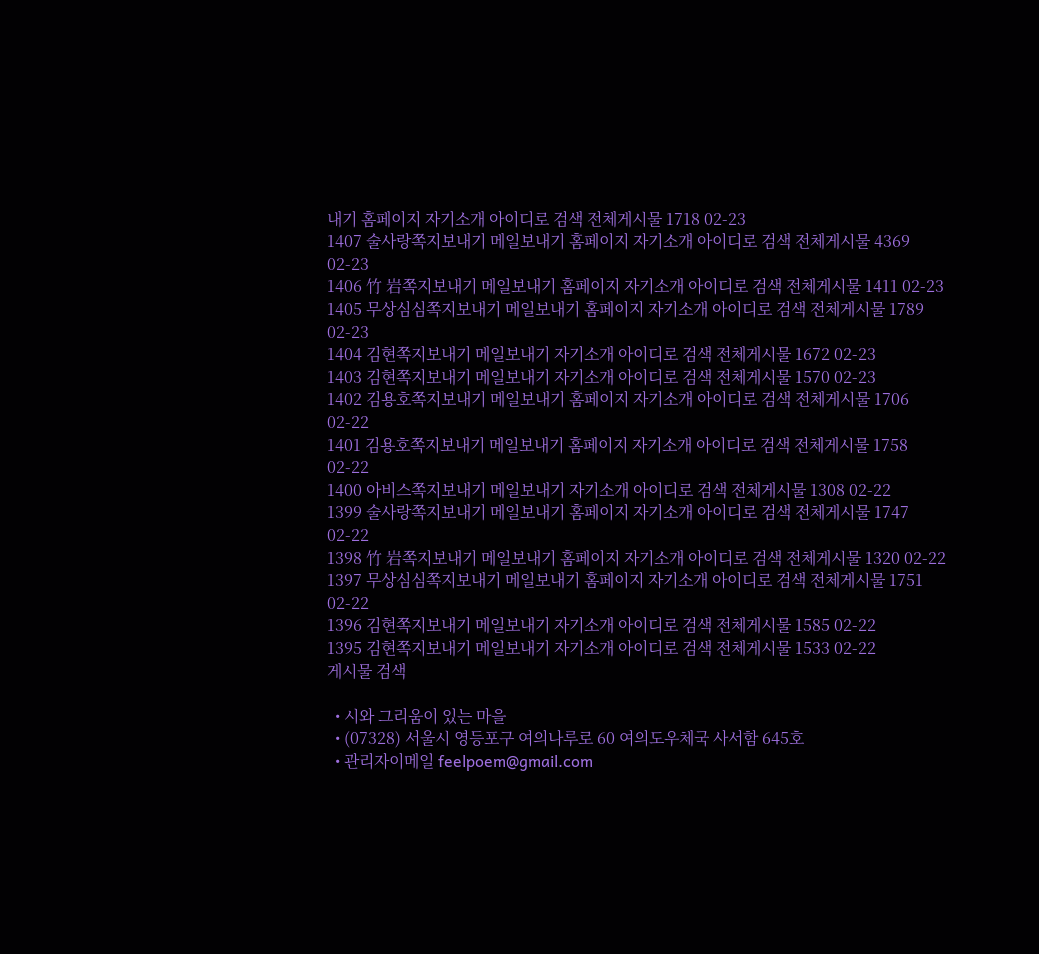내기 홈페이지 자기소개 아이디로 검색 전체게시물 1718 02-23
1407 술사랑쪽지보내기 메일보내기 홈페이지 자기소개 아이디로 검색 전체게시물 4369 02-23
1406 竹 岩쪽지보내기 메일보내기 홈페이지 자기소개 아이디로 검색 전체게시물 1411 02-23
1405 무상심심쪽지보내기 메일보내기 홈페이지 자기소개 아이디로 검색 전체게시물 1789 02-23
1404 김현쪽지보내기 메일보내기 자기소개 아이디로 검색 전체게시물 1672 02-23
1403 김현쪽지보내기 메일보내기 자기소개 아이디로 검색 전체게시물 1570 02-23
1402 김용호쪽지보내기 메일보내기 홈페이지 자기소개 아이디로 검색 전체게시물 1706 02-22
1401 김용호쪽지보내기 메일보내기 홈페이지 자기소개 아이디로 검색 전체게시물 1758 02-22
1400 아비스쪽지보내기 메일보내기 자기소개 아이디로 검색 전체게시물 1308 02-22
1399 술사랑쪽지보내기 메일보내기 홈페이지 자기소개 아이디로 검색 전체게시물 1747 02-22
1398 竹 岩쪽지보내기 메일보내기 홈페이지 자기소개 아이디로 검색 전체게시물 1320 02-22
1397 무상심심쪽지보내기 메일보내기 홈페이지 자기소개 아이디로 검색 전체게시물 1751 02-22
1396 김현쪽지보내기 메일보내기 자기소개 아이디로 검색 전체게시물 1585 02-22
1395 김현쪽지보내기 메일보내기 자기소개 아이디로 검색 전체게시물 1533 02-22
게시물 검색

  • 시와 그리움이 있는 마을
  • (07328) 서울시 영등포구 여의나루로 60 여의도우체국 사서함 645호
  • 관리자이메일 feelpoem@gmail.com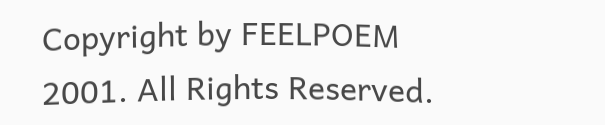Copyright by FEELPOEM 2001. All Rights Reserved.